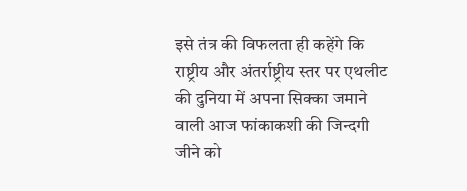इसे तंत्र की विफलता ही कहेंगे कि राष्ट्रीय और अंतर्राष्ट्रीय स्तर पर एथलीट की दुनिया में अपना सिक्का जमाने वाली आज फांकाकशी की जिन्दगी जीने को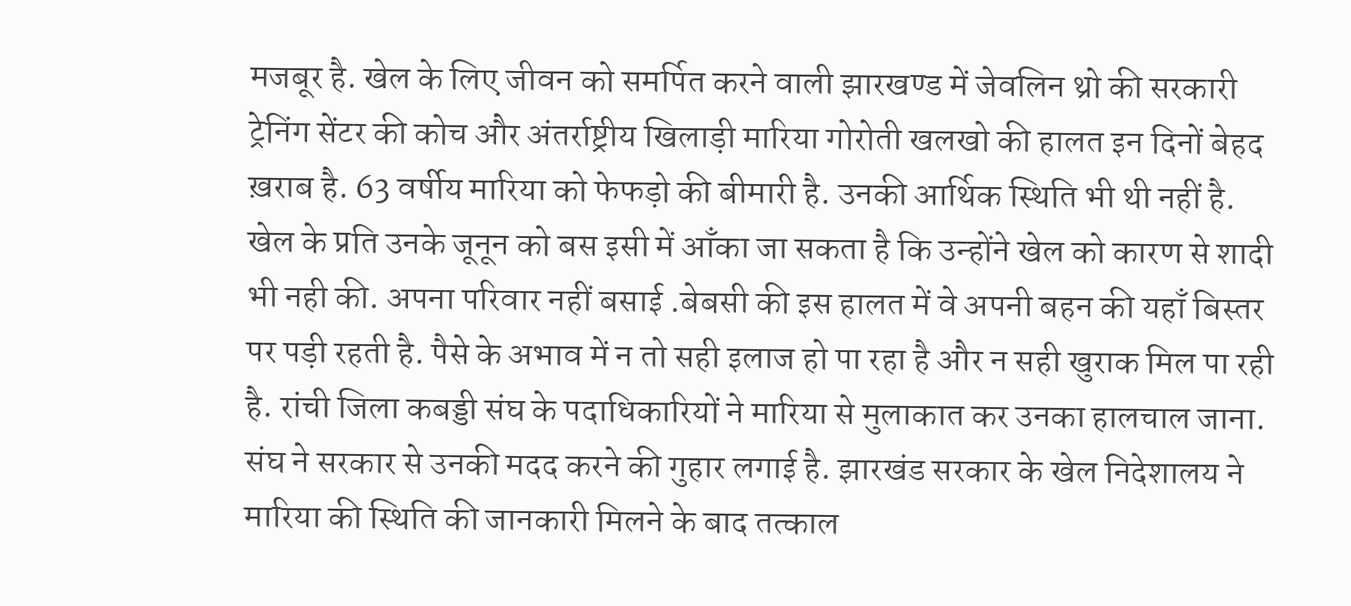मजबूर है. खेल के लिए जीवन को समर्पित करने वाली झारखण्ड में जेवलिन थ्रो की सरकारी ट्रेनिंग सेंटर की कोच और अंतर्राष्ट्रीय खिलाड़ी मारिया गोरोती खलखो की हालत इन दिनों बेहद ख़राब है. 63 वर्षीय मारिया को फेफड़ो की बीमारी है. उनकी आर्थिक स्थिति भी थी नहीं है. खेल के प्रति उनके जूनून को बस इसी में आँका जा सकता है कि उन्होंने खेल को कारण से शादी भी नही की. अपना परिवार नहीं बसाई .बेबसी की इस हालत में वे अपनी बहन की यहाँ बिस्तर पर पड़ी रहती है. पैसे के अभाव में न तो सही इलाज हो पा रहा है और न सही खुराक मिल पा रही है. रांची जिला कबड्डी संघ के पदाधिकारियों ने मारिया से मुलाकात कर उनका हालचाल जाना. संघ ने सरकार से उनकी मदद करने की गुहार लगाई है. झारखंड सरकार के खेल निदेशालय ने मारिया की स्थिति की जानकारी मिलने के बाद तत्काल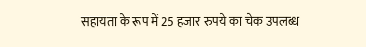सहायता के रूप में 25 हजार रुपये का चेक उपलब्ध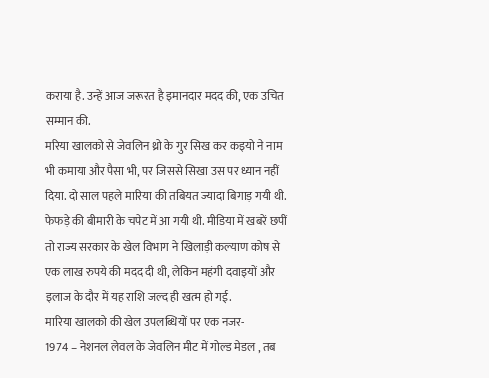कराया है. उन्हें आज जरूरत है इमानदार मदद की, एक उचित सम्मान की.
मरिया खालको से जेवलिन थ्रो के गुर सिख कर कइयो ने नाम भी कमाया और पैसा भी, पर जिससे सिखा उस पर ध्यान नहीं दिया. दो साल पहले मारिया की तबियत ज्यादा बिगाड़ गयी थी. फेफड़े की बीमारी के चपेट में आ गयी थी. मीडिया में खबरें छपीं तो राज्य सरकार के खेल विभाग ने खिलाड़ी कल्याण कोष से एक लाख रुपये की मदद दी थी, लेकिन महंगी दवाइयों और इलाज के दौर में यह राशि जल्द ही खत्म हो गई.
मारिया खालको की खेल उपलब्धियों पर एक नजर-
1974 – नेशनल लेवल के जेवलिन मीट में गोल्ड मेडल , तब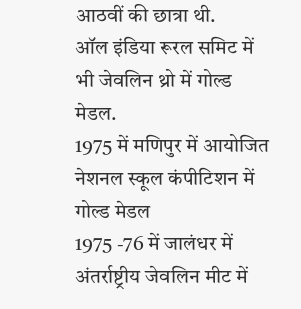आठवीं की छात्रा थी.
ऑल इंडिया रूरल समिट में भी जेवलिन थ्रो में गोल्ड मेडल.
1975 में मणिपुर में आयोजित नेशनल स्कूल कंपीटिशन में गोल्ड मेडल
1975 -76 में जालंधर में अंतर्राष्ट्रीय जेवलिन मीट में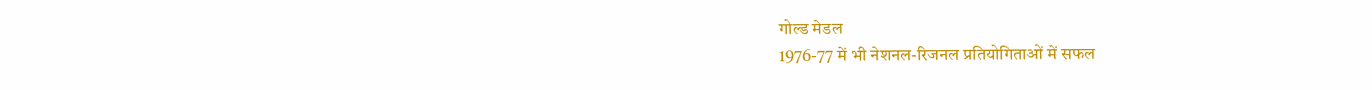गोल्ड मेडल
1976-77 में भी नेशनल-रिजनल प्रतियोगिताओं में सफल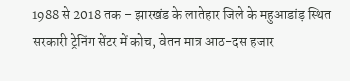1988 से 2018 तक – झारखंड के लातेहार जिले के महुआडांड़ स्थित सरकारी ट्रेनिंग सेंटर में कोच, वेतन मात्र आठ-दस हजार